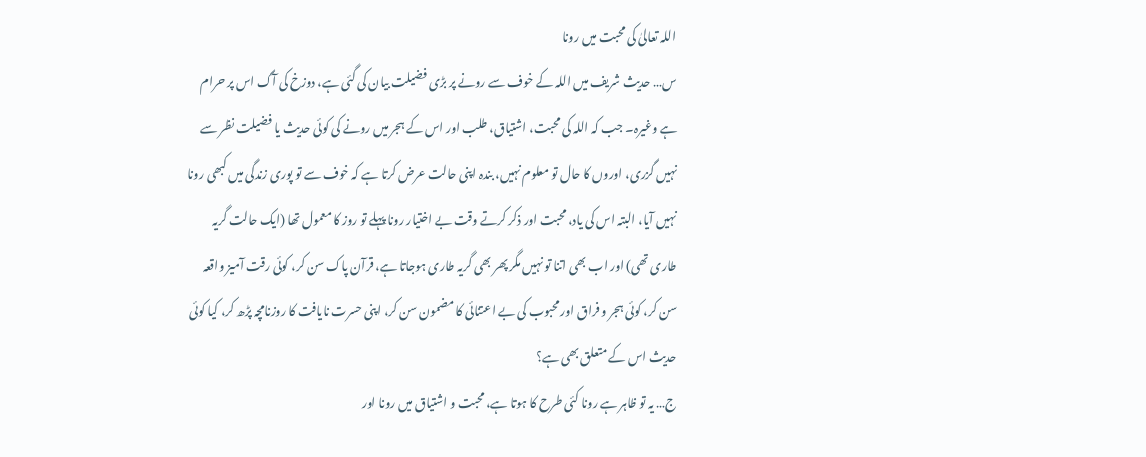اللہ تعالیٰ کی محبت میں رونا
س… حدیث شریف میں اللہ کے خوف سے رونے پر بڑی فضیلت بیان کی گئی ہے، دوزخ کی آگ اس پر حرام ہے وغیرہ۔ جب کہ اللہ کی محبت، اشتیاق، طلب اور اس کے ہجر میں رونے کی کوئی حدیث یا فضیلت نظر سے نہیں گزری، اوروں کا حال تو معلوم نہیں، بندہ اپنی حالت عرض کرتا ہے کہ خوف سے تو پوری زندگی میں کبھی رونا نہیں آیا، البتہ اس کی یاد، محبت اور ذکر کرتے وقت بے اختیار رونا پہلے تو روز کا معمول تھا (ایک حالت گریہ طاری تھی) اور اب بھی اتنا تو نہیں مگر پھر بھی گریہ طاری ہوجاتا ہے، قرآن پاک سن کر، کوئی رقت آمیز واقعہ سن کر، کوئی ہجر و فراق اور محبوب کی بے اعتنائی کا مضمون سن کر، اپنی حسرت نایافت کا روزنامچہ پڑھ کر، کیا کوئی حدیث اس کے متعلق بھی ہے؟
ج… یہ تو ظاہر ہے رونا کئی طرح کا ہوتا ہے، محبت و اشتیاق میں رونا اور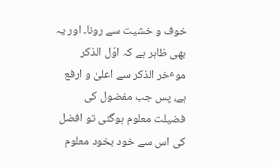خوف و خشیت سے رونا۔ اور یہ بھی ظاہر ہے کہ اوّل الذکر موٴخر الذکر سے اعلیٰ و ارفع ہے، پس جب مفضول کی فضیلت معلوم ہوگئی تو افضل کی اس سے خود بخود معلوم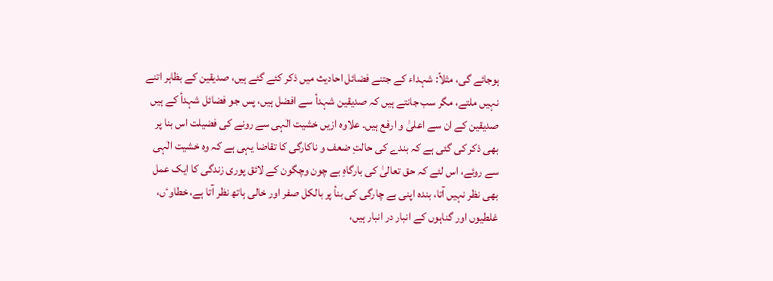ہوجائے گی، مثلاً: شہداء کے جتنے فضائل احادیث میں ذکر کئے گئے ہیں، صدیقین کے بظاہر اتنے نہیں ملتے، مگر سب جانتے ہیں کہ صدیقین شہدأ سے افضل ہیں، پس جو فضائل شہدأ کے ہیں صدیقین کے ان سے اعلیٰ و ارفع ہیں۔ علاوہ ازیں خشیت الٰہی سے رونے کی فضیلت اس بنا پر بھی ذکر کی گئی ہے کہ بندے کی حالتِ ضعف و ناکارگی کا تقاضا یہی ہے کہ وہ خشیت الٰہی سے روئے، اس لئے کہ حق تعالیٰ کی بارگاہِ بے چون وچگون کے لائق پوری زندگی کا ایک عمل بھی نظر نہیں آتا، بندہ اپنی بے چارگی کی بنأ پر بالکل صفر اور خالی ہاتھ نظر آتا ہے، خطاوٴں، غلطیوں اور گناہوں کے انبار در انبار ہیں،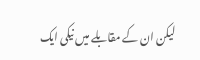لیکن ان کے مقابلے میں نیکی ایک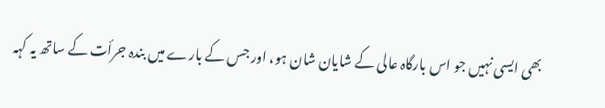بھی ایسی نہیں جو اس بارگاہ عالی کے شایان شان ہو، اور جس کے بارے میں بندہ جرأت کے ساتھ یہ کہہ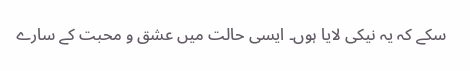سکے کہ یہ نیکی لایا ہوں۔ ایسی حالت میں عشق و محبت کے سارے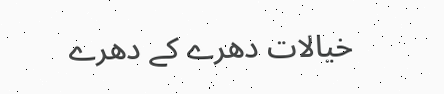خیالات دھرے کے دھرے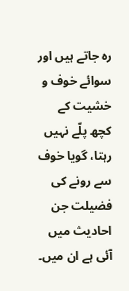رہ جاتے ہیں اور سوائے خوف و خشیت کے کچھ پلّے نہیں رہتا، گویا خوف سے رونے کی فضیلت جن احادیث میں آئی ہے ان میں۔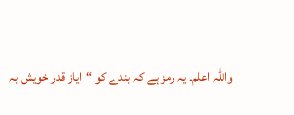واللہ اعلم۔ یہ رمز ہے کہ بندے کو “ایاز قدر خویش بہ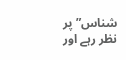شناس” پر نظر رہے اور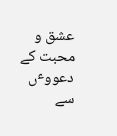عشق و محبت کے دعووٴں سے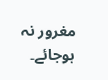مغرور نہ ہوجائے۔